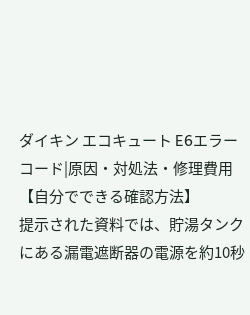ダイキン エコキュート E6エラーコード|原因・対処法・修理費用【自分でできる確認方法】
提示された資料では、貯湯タンクにある漏電遮断器の電源を約10秒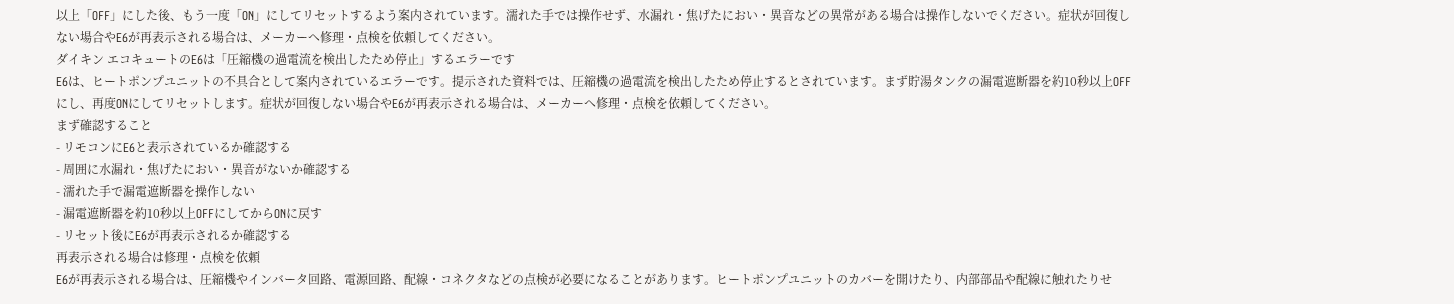以上「OFF」にした後、もう一度「ON」にしてリセットするよう案内されています。濡れた手では操作せず、水漏れ・焦げたにおい・異音などの異常がある場合は操作しないでください。症状が回復しない場合やE6が再表示される場合は、メーカーへ修理・点検を依頼してください。
ダイキン エコキュートのE6は「圧縮機の過電流を検出したため停止」するエラーです
E6は、ヒートポンプユニットの不具合として案内されているエラーです。提示された資料では、圧縮機の過電流を検出したため停止するとされています。まず貯湯タンクの漏電遮断器を約10秒以上OFFにし、再度ONにしてリセットします。症状が回復しない場合やE6が再表示される場合は、メーカーへ修理・点検を依頼してください。
まず確認すること
- リモコンにE6と表示されているか確認する
- 周囲に水漏れ・焦げたにおい・異音がないか確認する
- 濡れた手で漏電遮断器を操作しない
- 漏電遮断器を約10秒以上OFFにしてからONに戻す
- リセット後にE6が再表示されるか確認する
再表示される場合は修理・点検を依頼
E6が再表示される場合は、圧縮機やインバータ回路、電源回路、配線・コネクタなどの点検が必要になることがあります。ヒートポンプユニットのカバーを開けたり、内部部品や配線に触れたりせ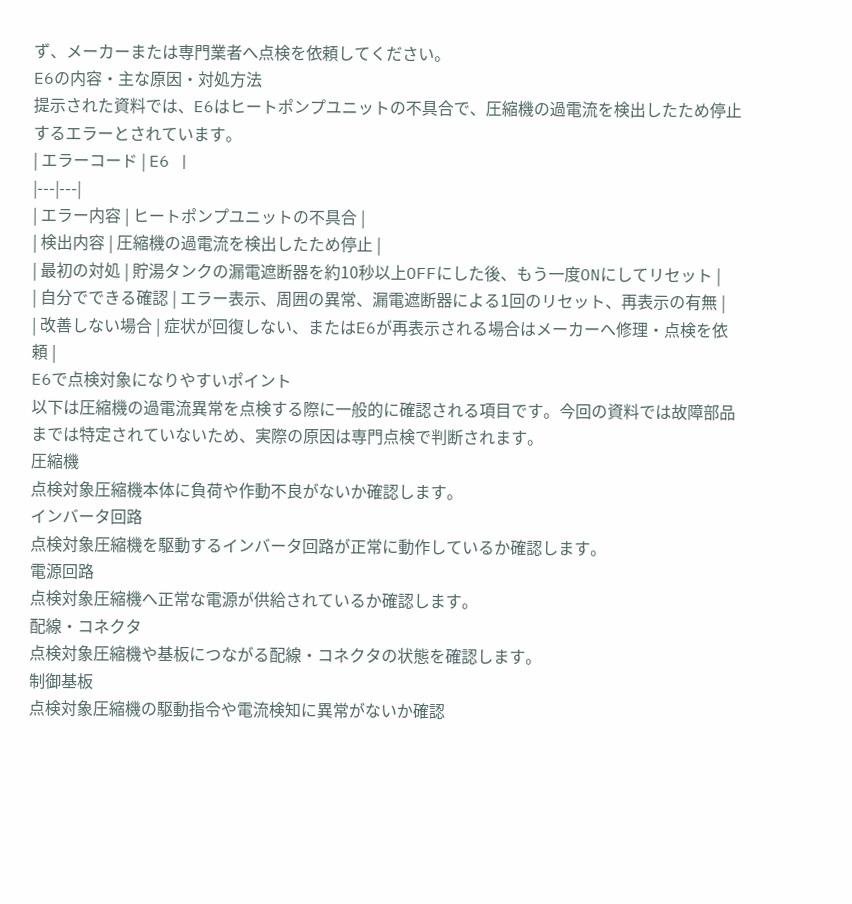ず、メーカーまたは専門業者へ点検を依頼してください。
E6の内容・主な原因・対処方法
提示された資料では、E6はヒートポンプユニットの不具合で、圧縮機の過電流を検出したため停止するエラーとされています。
| エラーコード | E6 |
|---|---|
| エラー内容 | ヒートポンプユニットの不具合 |
| 検出内容 | 圧縮機の過電流を検出したため停止 |
| 最初の対処 | 貯湯タンクの漏電遮断器を約10秒以上OFFにした後、もう一度ONにしてリセット |
| 自分でできる確認 | エラー表示、周囲の異常、漏電遮断器による1回のリセット、再表示の有無 |
| 改善しない場合 | 症状が回復しない、またはE6が再表示される場合はメーカーへ修理・点検を依頼 |
E6で点検対象になりやすいポイント
以下は圧縮機の過電流異常を点検する際に一般的に確認される項目です。今回の資料では故障部品までは特定されていないため、実際の原因は専門点検で判断されます。
圧縮機
点検対象圧縮機本体に負荷や作動不良がないか確認します。
インバータ回路
点検対象圧縮機を駆動するインバータ回路が正常に動作しているか確認します。
電源回路
点検対象圧縮機へ正常な電源が供給されているか確認します。
配線・コネクタ
点検対象圧縮機や基板につながる配線・コネクタの状態を確認します。
制御基板
点検対象圧縮機の駆動指令や電流検知に異常がないか確認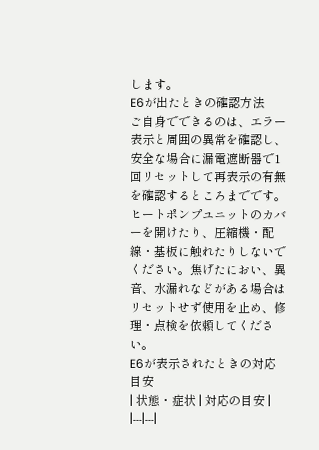します。
E6が出たときの確認方法
ご自身でできるのは、エラー表示と周囲の異常を確認し、安全な場合に漏電遮断器で1回リセットして再表示の有無を確認するところまでです。
ヒートポンプユニットのカバーを開けたり、圧縮機・配線・基板に触れたりしないでください。焦げたにおい、異音、水漏れなどがある場合はリセットせず使用を止め、修理・点検を依頼してください。
E6が表示されたときの対応目安
| 状態・症状 | 対応の目安 |
|---|---|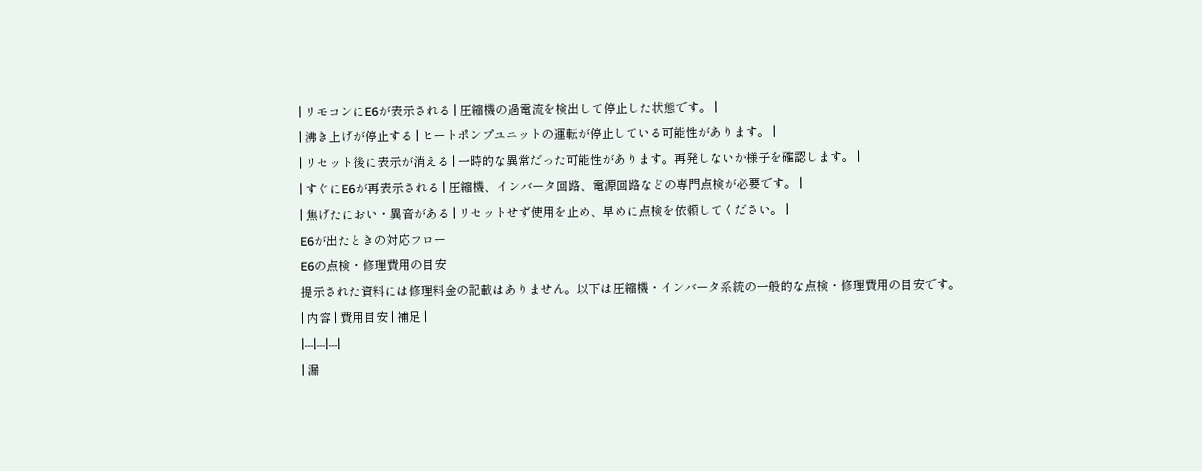| リモコンにE6が表示される | 圧縮機の過電流を検出して停止した状態です。 |
| 沸き上げが停止する | ヒートポンプユニットの運転が停止している可能性があります。 |
| リセット後に表示が消える | 一時的な異常だった可能性があります。再発しないか様子を確認します。 |
| すぐにE6が再表示される | 圧縮機、インバータ回路、電源回路などの専門点検が必要です。 |
| 焦げたにおい・異音がある | リセットせず使用を止め、早めに点検を依頼してください。 |
E6が出たときの対応フロー
E6の点検・修理費用の目安
提示された資料には修理料金の記載はありません。以下は圧縮機・インバータ系統の一般的な点検・修理費用の目安です。
| 内容 | 費用目安 | 補足 |
|---|---|---|
| 漏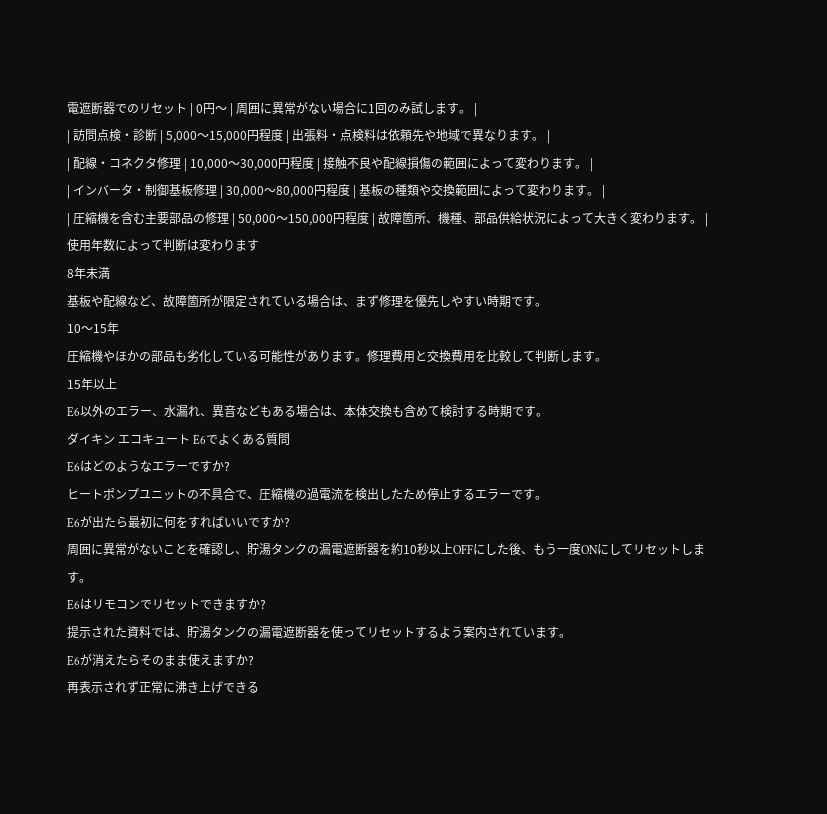電遮断器でのリセット | 0円〜 | 周囲に異常がない場合に1回のみ試します。 |
| 訪問点検・診断 | 5,000〜15,000円程度 | 出張料・点検料は依頼先や地域で異なります。 |
| 配線・コネクタ修理 | 10,000〜30,000円程度 | 接触不良や配線損傷の範囲によって変わります。 |
| インバータ・制御基板修理 | 30,000〜80,000円程度 | 基板の種類や交換範囲によって変わります。 |
| 圧縮機を含む主要部品の修理 | 50,000〜150,000円程度 | 故障箇所、機種、部品供給状況によって大きく変わります。 |
使用年数によって判断は変わります
8年未満
基板や配線など、故障箇所が限定されている場合は、まず修理を優先しやすい時期です。
10〜15年
圧縮機やほかの部品も劣化している可能性があります。修理費用と交換費用を比較して判断します。
15年以上
E6以外のエラー、水漏れ、異音などもある場合は、本体交換も含めて検討する時期です。
ダイキン エコキュート E6でよくある質問
E6はどのようなエラーですか?
ヒートポンプユニットの不具合で、圧縮機の過電流を検出したため停止するエラーです。
E6が出たら最初に何をすればいいですか?
周囲に異常がないことを確認し、貯湯タンクの漏電遮断器を約10秒以上OFFにした後、もう一度ONにしてリセットします。
E6はリモコンでリセットできますか?
提示された資料では、貯湯タンクの漏電遮断器を使ってリセットするよう案内されています。
E6が消えたらそのまま使えますか?
再表示されず正常に沸き上げできる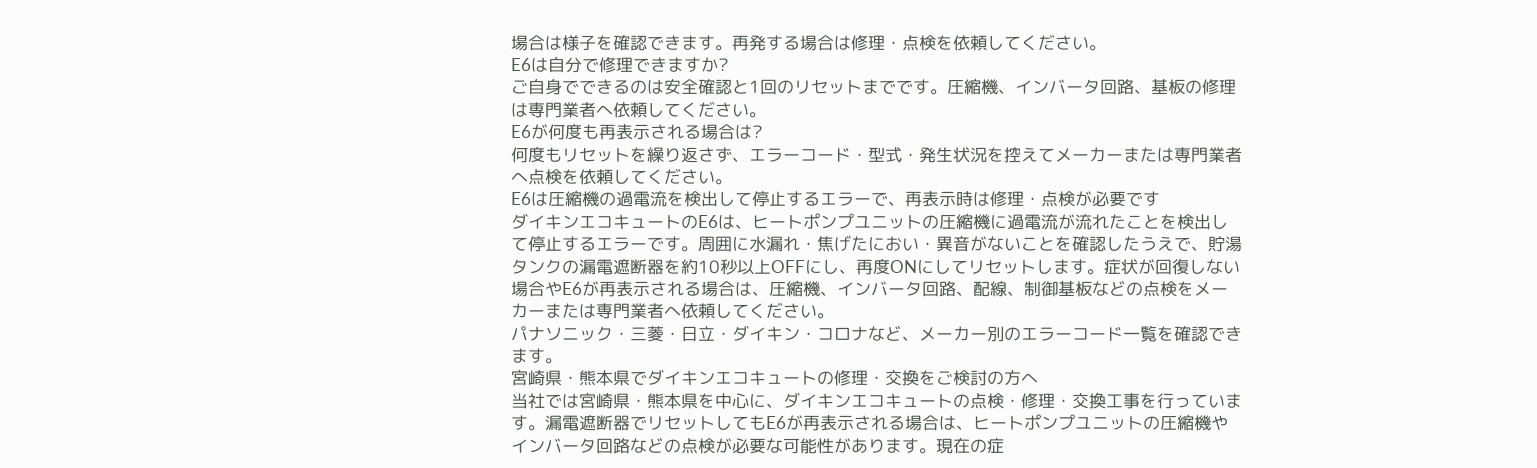場合は様子を確認できます。再発する場合は修理・点検を依頼してください。
E6は自分で修理できますか?
ご自身でできるのは安全確認と1回のリセットまでです。圧縮機、インバータ回路、基板の修理は専門業者へ依頼してください。
E6が何度も再表示される場合は?
何度もリセットを繰り返さず、エラーコード・型式・発生状況を控えてメーカーまたは専門業者へ点検を依頼してください。
E6は圧縮機の過電流を検出して停止するエラーで、再表示時は修理・点検が必要です
ダイキンエコキュートのE6は、ヒートポンプユニットの圧縮機に過電流が流れたことを検出して停止するエラーです。周囲に水漏れ・焦げたにおい・異音がないことを確認したうえで、貯湯タンクの漏電遮断器を約10秒以上OFFにし、再度ONにしてリセットします。症状が回復しない場合やE6が再表示される場合は、圧縮機、インバータ回路、配線、制御基板などの点検をメーカーまたは専門業者へ依頼してください。
パナソニック・三菱・日立・ダイキン・コロナなど、メーカー別のエラーコード一覧を確認できます。
宮崎県・熊本県でダイキンエコキュートの修理・交換をご検討の方へ
当社では宮崎県・熊本県を中心に、ダイキンエコキュートの点検・修理・交換工事を行っています。漏電遮断器でリセットしてもE6が再表示される場合は、ヒートポンプユニットの圧縮機やインバータ回路などの点検が必要な可能性があります。現在の症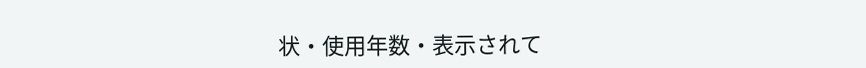状・使用年数・表示されて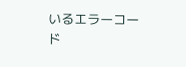いるエラーコード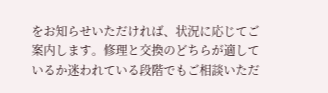をお知らせいただければ、状況に応じてご案内します。修理と交換のどちらが適しているか迷われている段階でもご相談いただ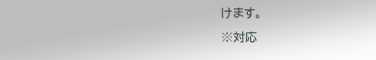けます。
※対応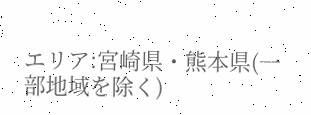エリア:宮崎県・熊本県(一部地域を除く)